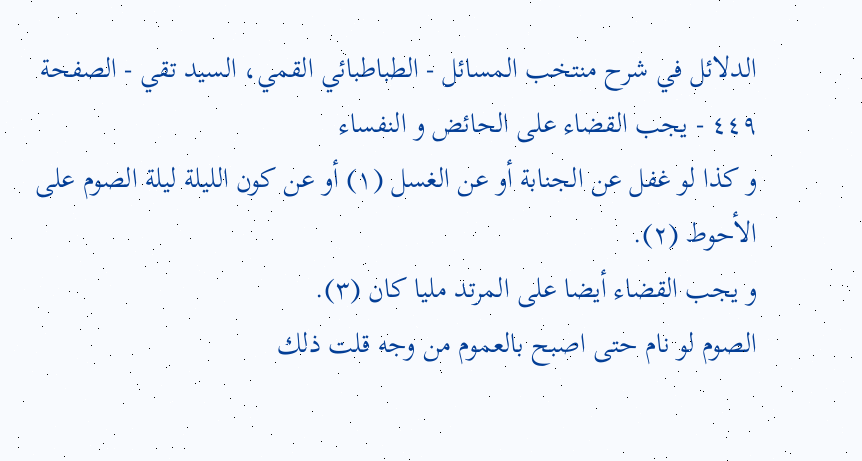الدلائل في شرح منتخب المسائل - الطباطبائي القمي، السید تقي - الصفحة ٤٤٩ - يجب القضاء على الحائض و النفساء
و كذا لو غفل عن الجنابة أو عن الغسل (١) أو عن كون الليلة ليلة الصوم على الأحوط (٢).
و يجب القضاء أيضا على المرتد مليا كان (٣).
الصوم لو نام حتى اصبح بالعموم من وجه قلت ذلك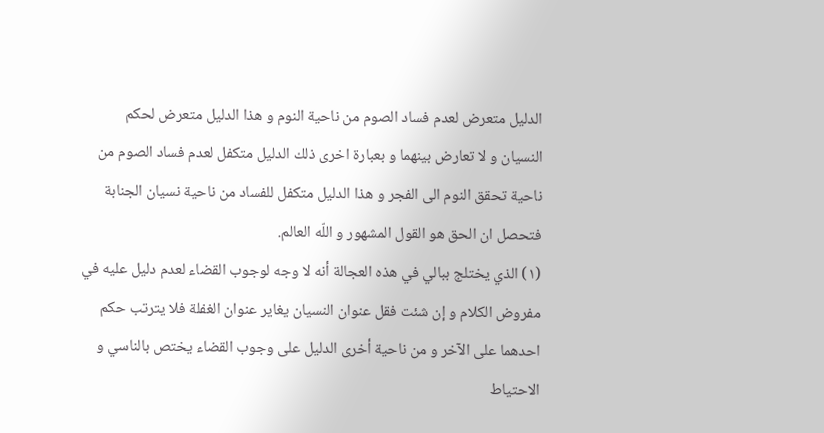الدليل متعرض لعدم فساد الصوم من ناحية النوم و هذا الدليل متعرض لحكم النسيان و لا تعارض بينهما و بعبارة اخرى ذلك الدليل متكفل لعدم فساد الصوم من ناحية تحقق النوم الى الفجر و هذا الدليل متكفل للفساد من ناحية نسيان الجنابة فتحصل ان الحق هو القول المشهور و اللّه العالم.
(١) الذي يختلج ببالي في هذه العجالة أنه لا وجه لوجوب القضاء لعدم دليل عليه في مفروض الكلام و إن شئت فقل عنوان النسيان يغاير عنوان الغفلة فلا يترتب حكم احدهما على الآخر و من ناحية أخرى الدليل على وجوب القضاء يختص بالناسي و الاحتياط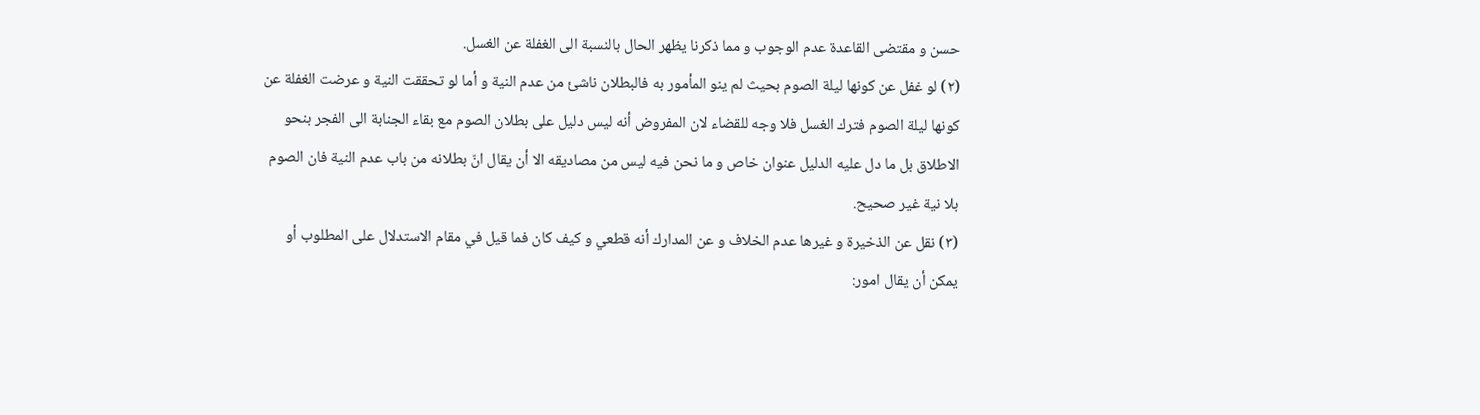حسن و مقتضى القاعدة عدم الوجوب و مما ذكرنا يظهر الحال بالنسبة الى الغفلة عن الغسل.
(٢) لو غفل عن كونها ليلة الصوم بحيث لم ينو المأمور به فالبطلان ناشئ من عدم النية و أما لو تحققت النية و عرضت الغفلة عن كونها ليلة الصوم فترك الغسل فلا وجه للقضاء لان المفروض أنه ليس دليل على بطلان الصوم مع بقاء الجنابة الى الفجر بنحو الاطلاق بل ما دل عليه الدليل عنوان خاص و ما نحن فيه ليس من مصاديقه الا أن يقال انّ بطلانه من باب عدم النية فان الصوم بلا نية غير صحيح.
(٣) نقل عن الذخيرة و غيرها عدم الخلاف و عن المدارك أنه قطعي و كيف كان فما قيل في مقام الاستدلال على المطلوب أو يمكن أن يقال امور: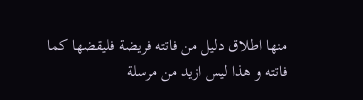منها اطلاق دليل من فاتته فريضة فليقضها كما فاتته و هذا ليس ازيد من مرسلة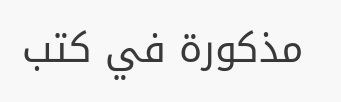مذكورة في كتب